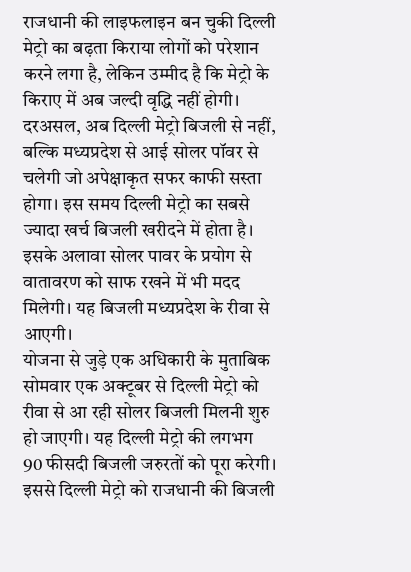राजधानी की लाइफलाइन बन चुकी दिल्ली मेट्रो का बढ़ता किराया लोगों को परेशान करने लगा है, लेकिन उम्मीद है कि मेट्रो के किराए में अब जल्दी वृद्धि नहीं होगी। दरअसल, अब दिल्ली मेट्रो बिजली से नहीं, बल्कि मध्यप्रदेश से आई सोलर पॉवर से चलेगी जो अपेक्षाकृत सफर काफी सस्ता होगा। इस समय दिल्ली मेट्रो का सबसे ज्यादा खर्च बिजली खरीदने में होता है। इसके अलावा सोलर पावर के प्रयोग से वातावरण को साफ रखने में भी मदद मिलेगी। यह बिजली मध्यप्रदेश के रीवा से आएगी।
योजना से जुड़े एक अधिकारी के मुताबिक सोमवार एक अक्टूबर से दिल्ली मेट्रो को रीवा से आ रही सोलर बिजली मिलनी शुरु हो जाएगी। यह दिल्ली मेट्रो की लगभग 90 फीसदी बिजली जरुरतों को पूरा करेगी। इससे दिल्ली मेट्रो को राजधानी की बिजली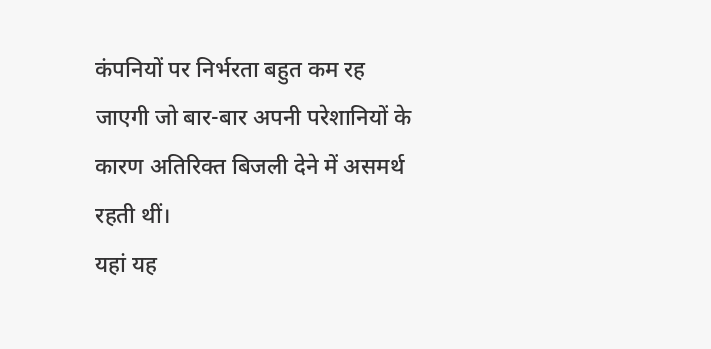कंपनियों पर निर्भरता बहुत कम रह जाएगी जो बार-बार अपनी परेशानियों के कारण अतिरिक्त बिजली देने में असमर्थ रहती थीं।
यहां यह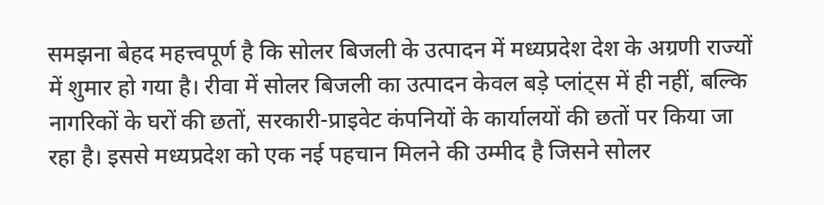समझना बेहद महत्त्वपूर्ण है कि सोलर बिजली के उत्पादन में मध्यप्रदेश देश के अग्रणी राज्यों में शुमार हो गया है। रीवा में सोलर बिजली का उत्पादन केवल बड़े प्लांट्स में ही नहीं, बल्कि नागरिकों के घरों की छतों, सरकारी-प्राइवेट कंपनियों के कार्यालयों की छतों पर किया जा रहा है। इससे मध्यप्रदेश को एक नई पहचान मिलने की उम्मीद है जिसने सोलर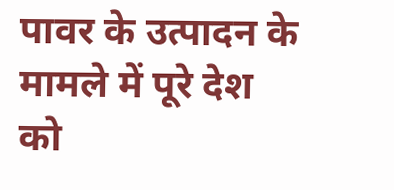पावर के उत्पादन के मामले में पूरे देश को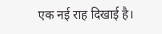एक नई राह दिखाई है।